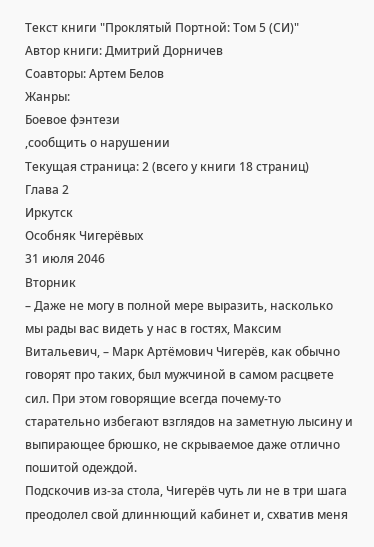Текст книги "Проклятый Портной: Том 5 (СИ)"
Автор книги: Дмитрий Дорничев
Соавторы: Артем Белов
Жанры:
Боевое фэнтези
,сообщить о нарушении
Текущая страница: 2 (всего у книги 18 страниц)
Глава 2
Иркутск
Особняк Чигерёвых
31 июля 2046
Вторник
– Даже не могу в полной мере выразить, насколько мы рады вас видеть у нас в гостях, Максим Витальевич, – Марк Артёмович Чигерёв, как обычно говорят про таких, был мужчиной в самом расцвете сил. При этом говорящие всегда почему-то старательно избегают взглядов на заметную лысину и выпирающее брюшко, не скрываемое даже отлично пошитой одеждой.
Подскочив из-за стола, Чигерёв чуть ли не в три шага преодолел свой длиннющий кабинет и, схватив меня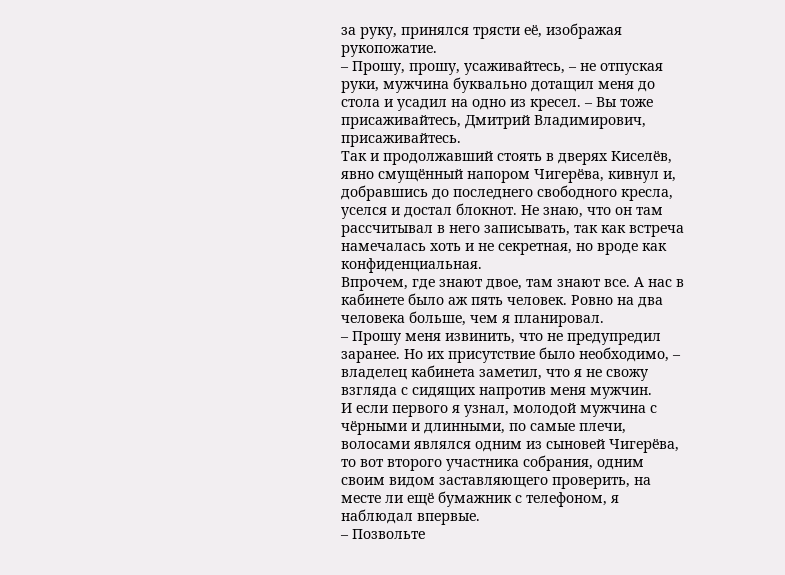за руку, принялся трясти её, изображая рукопожатие.
– Прошу, прошу, усаживайтесь, – не отпуская руки, мужчина буквально дотащил меня до стола и усадил на одно из кресел. – Вы тоже присаживайтесь, Дмитрий Владимирович, присаживайтесь.
Так и продолжавший стоять в дверях Киселёв, явно смущённый напором Чигерёва, кивнул и, добравшись до последнего свободного кресла, уселся и достал блокнот. Не знаю, что он там рассчитывал в него записывать, так как встреча намечалась хоть и не секретная, но вроде как конфиденциальная.
Впрочем, где знают двое, там знают все. А нас в кабинете было аж пять человек. Ровно на два человека больше, чем я планировал.
– Прошу меня извинить, что не предупредил заранее. Но их присутствие было необходимо, – владелец кабинета заметил, что я не свожу взгляда с сидящих напротив меня мужчин.
И если первого я узнал, молодой мужчина с чёрными и длинными, по самые плечи, волосами являлся одним из сыновей Чигерёва, то вот второго участника собрания, одним своим видом заставляющего проверить, на месте ли ещё бумажник с телефоном, я наблюдал впервые.
– Позвольте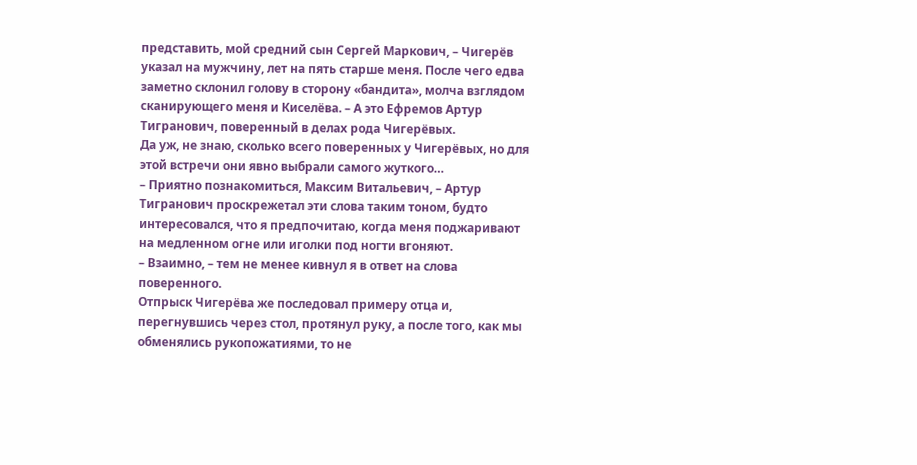представить, мой средний сын Сергей Маркович, – Чигерёв указал на мужчину, лет на пять старше меня. После чего едва заметно склонил голову в сторону «бандита», молча взглядом сканирующего меня и Киселёва. – А это Ефремов Артур Тигранович, поверенный в делах рода Чигерёвых.
Да уж, не знаю, сколько всего поверенных у Чигерёвых, но для этой встречи они явно выбрали самого жуткого…
– Приятно познакомиться, Максим Витальевич, – Артур Тигранович проскрежетал эти слова таким тоном, будто интересовался, что я предпочитаю, когда меня поджаривают на медленном огне или иголки под ногти вгоняют.
– Взаимно, – тем не менее кивнул я в ответ на слова поверенного.
Отпрыск Чигерёва же последовал примеру отца и, перегнувшись через стол, протянул руку, а после того, как мы обменялись рукопожатиями, то не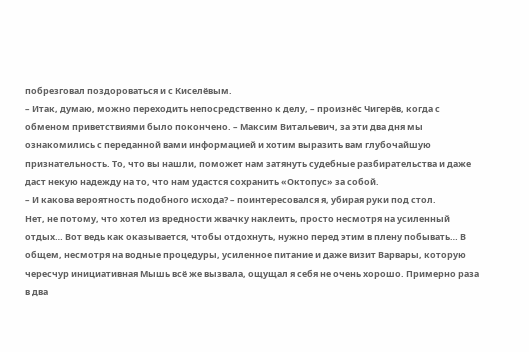побрезговал поздороваться и с Киселёвым.
– Итак, думаю, можно переходить непосредственно к делу, – произнёс Чигерёв, когда с обменом приветствиями было покончено. – Максим Витальевич, за эти два дня мы ознакомились с переданной вами информацией и хотим выразить вам глубочайшую признательность. То, что вы нашли, поможет нам затянуть судебные разбирательства и даже даст некую надежду на то, что нам удастся сохранить «Октопус» за собой.
– И какова вероятность подобного исхода? – поинтересовался я, убирая руки под стол.
Нет, не потому, что хотел из вредности жвачку наклеить, просто несмотря на усиленный отдых… Вот ведь как оказывается, чтобы отдохнуть, нужно перед этим в плену побывать… В общем, несмотря на водные процедуры, усиленное питание и даже визит Варвары, которую чересчур инициативная Мышь всё же вызвала, ощущал я себя не очень хорошо. Примерно раза в два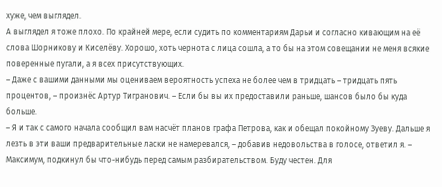хуже, чем выглядел.
А выглядел я тоже плохо. По крайней мере, если судить по комментариям Дарьи и согласно кивающим на её слова Шорникову и Киселёву. Хорошо, хоть чернота с лица сошла, а то бы на этом совещании не меня всякие поверенные пугали, а я всех присутствующих.
– Даже с вашими данными мы оцениваем вероятность успеха не более чем в тридцать – тридцать пять процентов, – произнёс Артур Тигранович. – Если бы вы их предоставили раньше, шансов было бы куда больше.
– Я и так с самого начала сообщил вам насчёт планов графа Петрова, как и обещал покойному Зуеву. Дальше я лезть в эти ваши предварительные ласки не намеревался, – добавив недовольства в голосе, ответил я. – Максимум, подкинул бы что-нибудь перед самым разбирательством. Буду честен. Для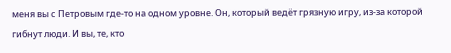меня вы с Петровым где-то на одном уровне. Он, который ведёт грязную игру, из-за которой гибнут люди. И вы, те, кто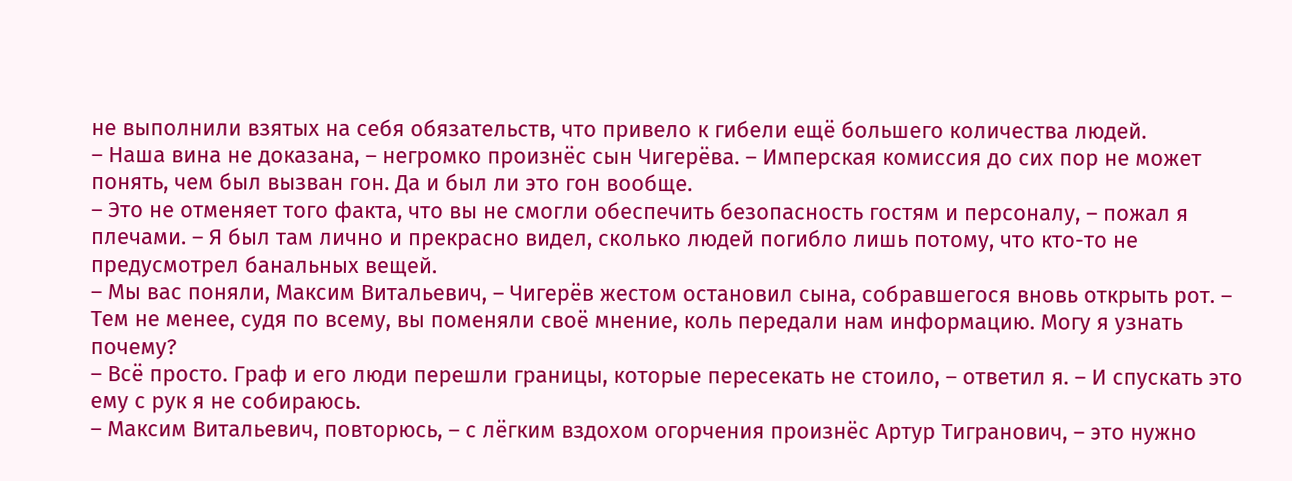не выполнили взятых на себя обязательств, что привело к гибели ещё большего количества людей.
– Наша вина не доказана, – негромко произнёс сын Чигерёва. – Имперская комиссия до сих пор не может понять, чем был вызван гон. Да и был ли это гон вообще.
– Это не отменяет того факта, что вы не смогли обеспечить безопасность гостям и персоналу, – пожал я плечами. – Я был там лично и прекрасно видел, сколько людей погибло лишь потому, что кто-то не предусмотрел банальных вещей.
– Мы вас поняли, Максим Витальевич, – Чигерёв жестом остановил сына, собравшегося вновь открыть рот. – Тем не менее, судя по всему, вы поменяли своё мнение, коль передали нам информацию. Могу я узнать почему?
– Всё просто. Граф и его люди перешли границы, которые пересекать не стоило, – ответил я. – И спускать это ему с рук я не собираюсь.
– Максим Витальевич, повторюсь, – с лёгким вздохом огорчения произнёс Артур Тигранович, – это нужно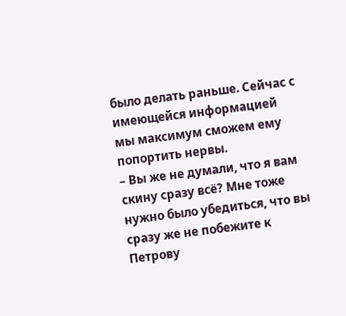было делать раньше. Сейчас с имеющейся информацией мы максимум сможем ему попортить нервы.
– Вы же не думали, что я вам скину сразу всё? Мне тоже нужно было убедиться, что вы сразу же не побежите к Петрову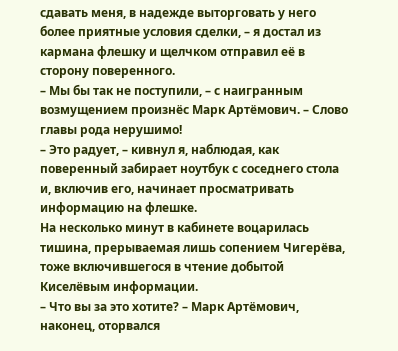сдавать меня, в надежде выторговать у него более приятные условия сделки, – я достал из кармана флешку и щелчком отправил её в сторону поверенного.
– Мы бы так не поступили, – с наигранным возмущением произнёс Марк Артёмович. – Слово главы рода нерушимо!
– Это радует, – кивнул я, наблюдая, как поверенный забирает ноутбук с соседнего стола и, включив его, начинает просматривать информацию на флешке.
На несколько минут в кабинете воцарилась тишина, прерываемая лишь сопением Чигерёва, тоже включившегося в чтение добытой Киселёвым информации.
– Что вы за это хотите? – Марк Артёмович, наконец, оторвался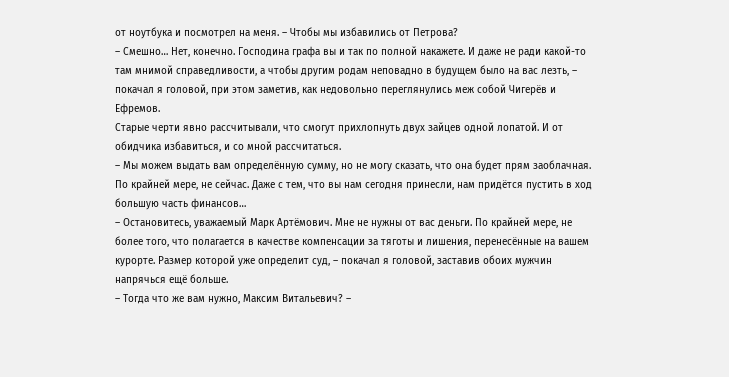от ноутбука и посмотрел на меня. – Чтобы мы избавились от Петрова?
– Смешно… Нет, конечно. Господина графа вы и так по полной накажете. И даже не ради какой-то там мнимой справедливости, а чтобы другим родам неповадно в будущем было на вас лезть, – покачал я головой, при этом заметив, как недовольно переглянулись меж собой Чигерёв и Ефремов.
Старые черти явно рассчитывали, что смогут прихлопнуть двух зайцев одной лопатой. И от обидчика избавиться, и со мной рассчитаться.
– Мы можем выдать вам определённую сумму, но не могу сказать, что она будет прям заоблачная. По крайней мере, не сейчас. Даже с тем, что вы нам сегодня принесли, нам придётся пустить в ход большую часть финансов…
– Остановитесь, уважаемый Марк Артёмович. Мне не нужны от вас деньги. По крайней мере, не более того, что полагается в качестве компенсации за тяготы и лишения, перенесённые на вашем курорте. Размер которой уже определит суд, – покачал я головой, заставив обоих мужчин напрячься ещё больше.
– Тогда что же вам нужно, Максим Витальевич? –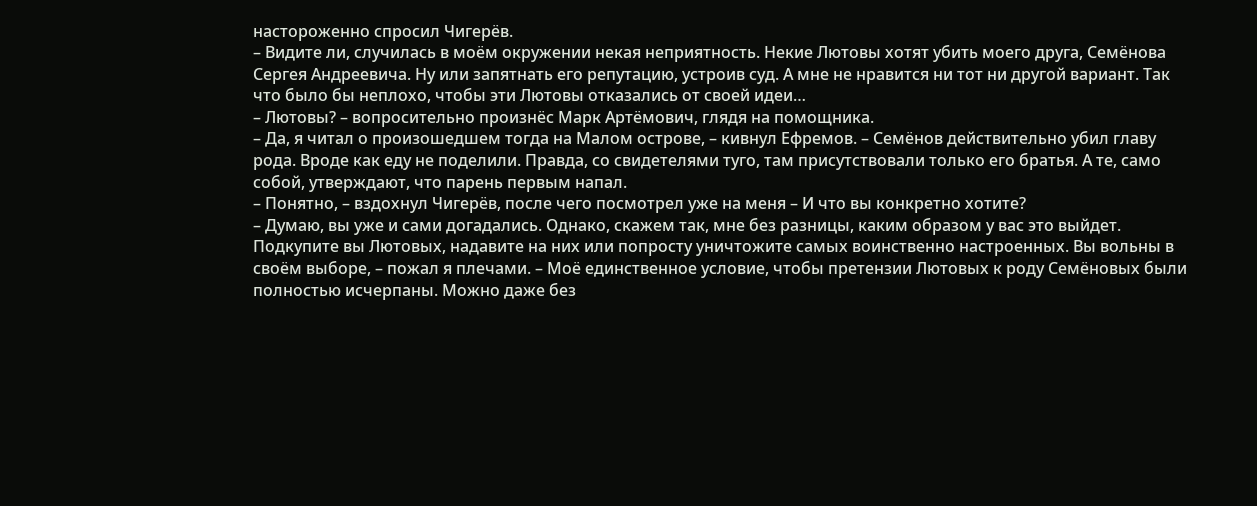настороженно спросил Чигерёв.
– Видите ли, случилась в моём окружении некая неприятность. Некие Лютовы хотят убить моего друга, Семёнова Сергея Андреевича. Ну или запятнать его репутацию, устроив суд. А мне не нравится ни тот ни другой вариант. Так что было бы неплохо, чтобы эти Лютовы отказались от своей идеи…
– Лютовы? – вопросительно произнёс Марк Артёмович, глядя на помощника.
– Да, я читал о произошедшем тогда на Малом острове, – кивнул Ефремов. – Семёнов действительно убил главу рода. Вроде как еду не поделили. Правда, со свидетелями туго, там присутствовали только его братья. А те, само собой, утверждают, что парень первым напал.
– Понятно, – вздохнул Чигерёв, после чего посмотрел уже на меня – И что вы конкретно хотите?
– Думаю, вы уже и сами догадались. Однако, скажем так, мне без разницы, каким образом у вас это выйдет. Подкупите вы Лютовых, надавите на них или попросту уничтожите самых воинственно настроенных. Вы вольны в своём выборе, – пожал я плечами. – Моё единственное условие, чтобы претензии Лютовых к роду Семёновых были полностью исчерпаны. Можно даже без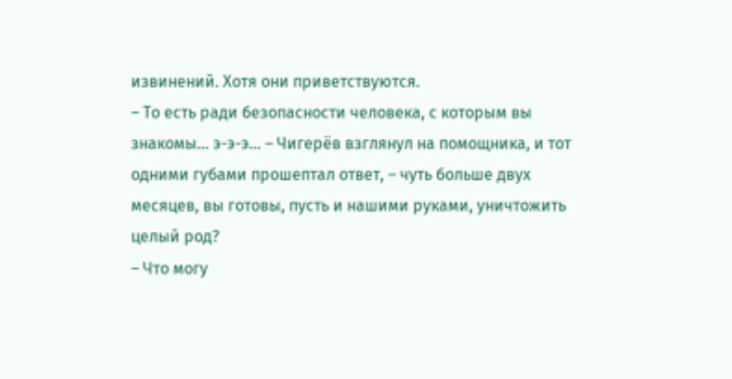извинений. Хотя они приветствуются.
– То есть ради безопасности человека, с которым вы знакомы… э-э-э… – Чигерёв взглянул на помощника, и тот одними губами прошептал ответ, – чуть больше двух месяцев, вы готовы, пусть и нашими руками, уничтожить целый род?
– Что могу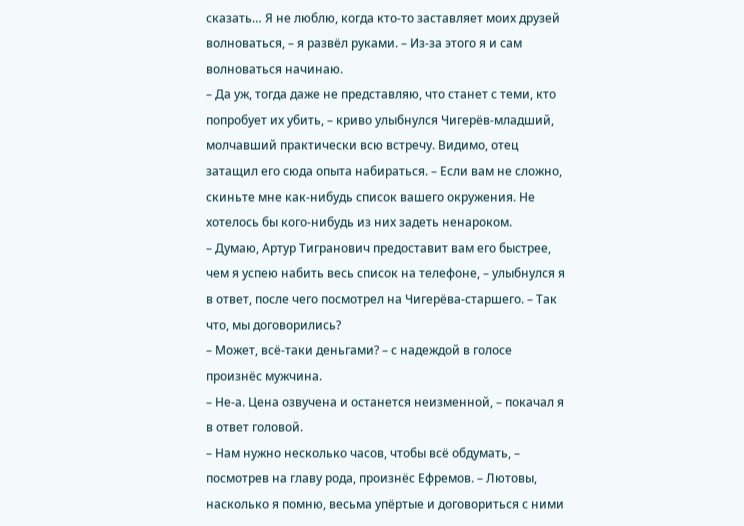сказать… Я не люблю, когда кто-то заставляет моих друзей волноваться, – я развёл руками. – Из-за этого я и сам волноваться начинаю.
– Да уж, тогда даже не представляю, что станет с теми, кто попробует их убить, – криво улыбнулся Чигерёв-младший, молчавший практически всю встречу. Видимо, отец затащил его сюда опыта набираться. – Если вам не сложно, скиньте мне как-нибудь список вашего окружения. Не хотелось бы кого-нибудь из них задеть ненароком.
– Думаю, Артур Тигранович предоставит вам его быстрее, чем я успею набить весь список на телефоне, – улыбнулся я в ответ, после чего посмотрел на Чигерёва-старшего. – Так что, мы договорились?
– Может, всё-таки деньгами? – с надеждой в голосе произнёс мужчина.
– Не-а. Цена озвучена и останется неизменной, – покачал я в ответ головой.
– Нам нужно несколько часов, чтобы всё обдумать, – посмотрев на главу рода, произнёс Ефремов. – Лютовы, насколько я помню, весьма упёртые и договориться с ними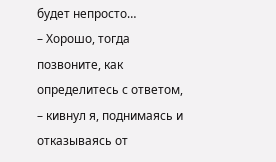будет непросто…
– Хорошо, тогда позвоните, как определитесь с ответом, – кивнул я, поднимаясь и отказываясь от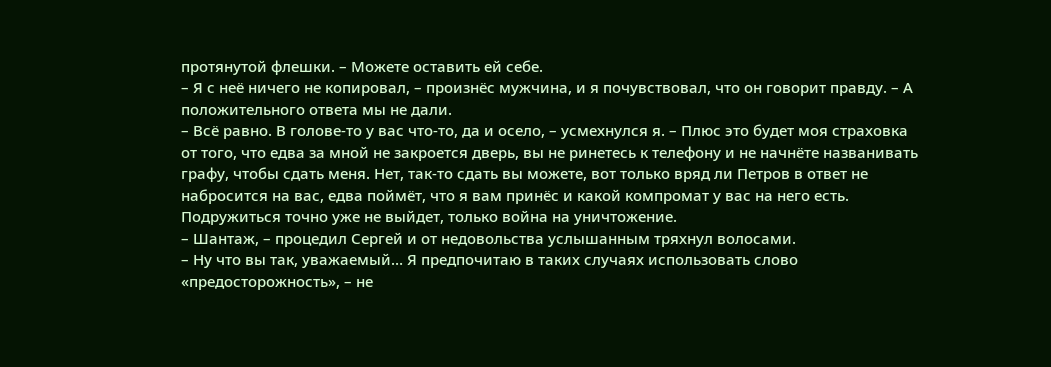протянутой флешки. – Можете оставить ей себе.
– Я с неё ничего не копировал, – произнёс мужчина, и я почувствовал, что он говорит правду. – А положительного ответа мы не дали.
– Всё равно. В голове-то у вас что-то, да и осело, – усмехнулся я. – Плюс это будет моя страховка от того, что едва за мной не закроется дверь, вы не ринетесь к телефону и не начнёте названивать графу, чтобы сдать меня. Нет, так-то сдать вы можете, вот только вряд ли Петров в ответ не набросится на вас, едва поймёт, что я вам принёс и какой компромат у вас на него есть. Подружиться точно уже не выйдет, только война на уничтожение.
– Шантаж, – процедил Сергей и от недовольства услышанным тряхнул волосами.
– Ну что вы так, уважаемый… Я предпочитаю в таких случаях использовать слово «предосторожность», – не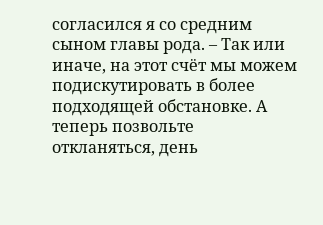согласился я со средним сыном главы рода. – Так или иначе, на этот счёт мы можем подискутировать в более подходящей обстановке. А теперь позвольте откланяться, день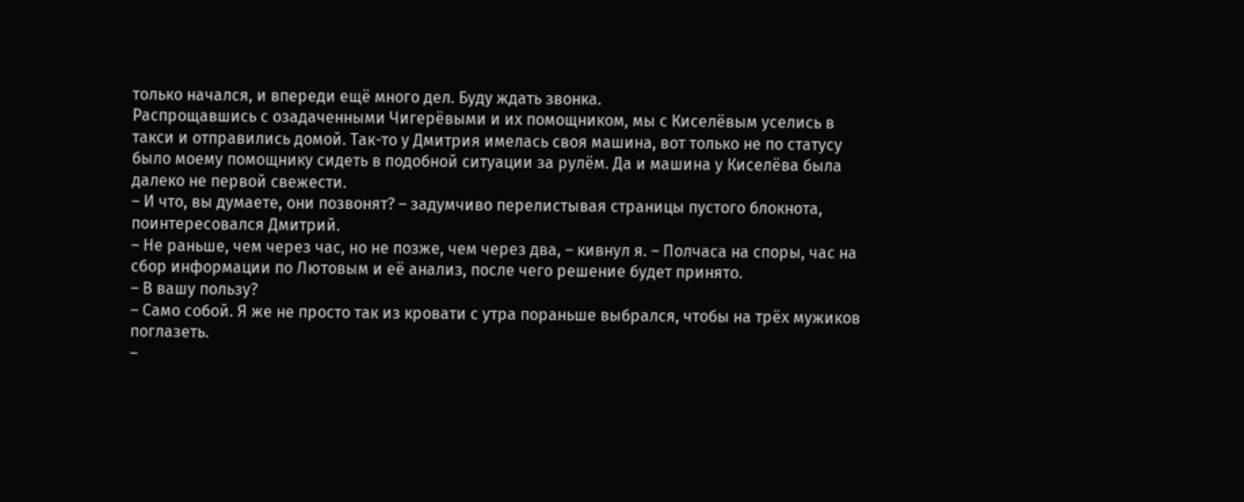только начался, и впереди ещё много дел. Буду ждать звонка.
Распрощавшись с озадаченными Чигерёвыми и их помощником, мы с Киселёвым уселись в такси и отправились домой. Так-то у Дмитрия имелась своя машина, вот только не по статусу было моему помощнику сидеть в подобной ситуации за рулём. Да и машина у Киселёва была далеко не первой свежести.
– И что, вы думаете, они позвонят? – задумчиво перелистывая страницы пустого блокнота, поинтересовался Дмитрий.
– Не раньше, чем через час, но не позже, чем через два, – кивнул я. – Полчаса на споры, час на сбор информации по Лютовым и её анализ, после чего решение будет принято.
– В вашу пользу?
– Само собой. Я же не просто так из кровати с утра пораньше выбрался, чтобы на трёх мужиков поглазеть.
–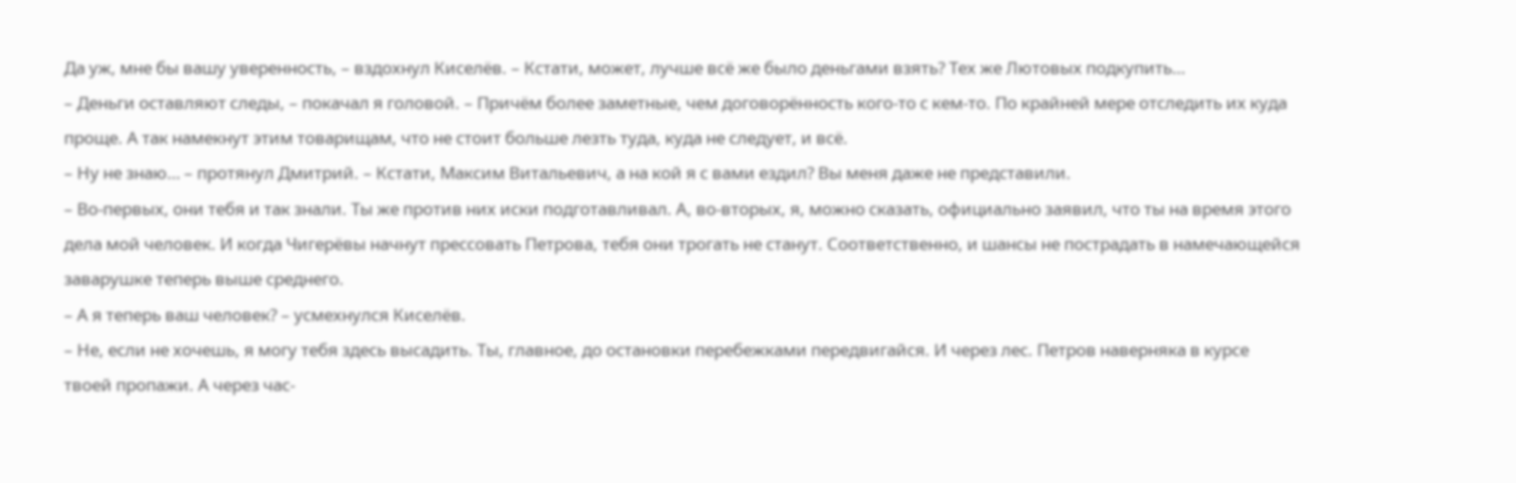Да уж, мне бы вашу уверенность, – вздохнул Киселёв. – Кстати, может, лучше всё же было деньгами взять? Тех же Лютовых подкупить…
– Деньги оставляют следы, – покачал я головой. – Причём более заметные, чем договорённость кого-то с кем-то. По крайней мере отследить их куда проще. А так намекнут этим товарищам, что не стоит больше лезть туда, куда не следует, и всё.
– Ну не знаю… – протянул Дмитрий. – Кстати, Максим Витальевич, а на кой я с вами ездил? Вы меня даже не представили.
– Во-первых, они тебя и так знали. Ты же против них иски подготавливал. А, во-вторых, я, можно сказать, официально заявил, что ты на время этого дела мой человек. И когда Чигерёвы начнут прессовать Петрова, тебя они трогать не станут. Соответственно, и шансы не пострадать в намечающейся заварушке теперь выше среднего.
– А я теперь ваш человек? – усмехнулся Киселёв.
– Не, если не хочешь, я могу тебя здесь высадить. Ты, главное, до остановки перебежками передвигайся. И через лес. Петров наверняка в курсе твоей пропажи. А через час-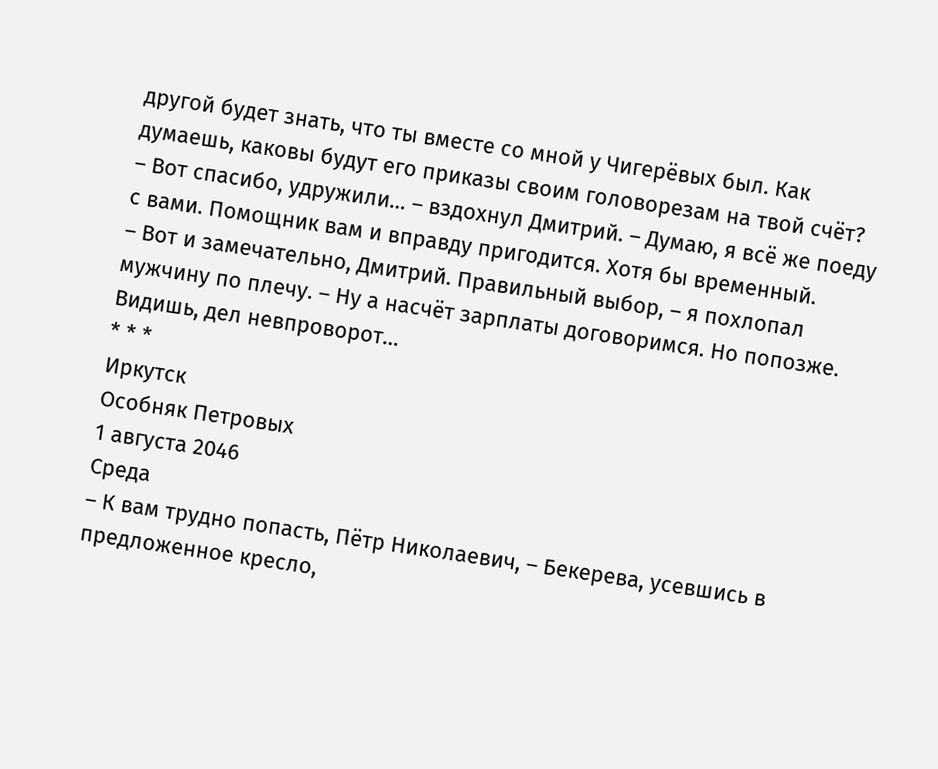другой будет знать, что ты вместе со мной у Чигерёвых был. Как думаешь, каковы будут его приказы своим головорезам на твой счёт?
– Вот спасибо, удружили… – вздохнул Дмитрий. – Думаю, я всё же поеду с вами. Помощник вам и вправду пригодится. Хотя бы временный.
– Вот и замечательно, Дмитрий. Правильный выбор, – я похлопал мужчину по плечу. – Ну а насчёт зарплаты договоримся. Но попозже. Видишь, дел невпроворот…
* * *
Иркутск
Особняк Петровых
1 августа 2046
Среда
– К вам трудно попасть, Пётр Николаевич, – Бекерева, усевшись в предложенное кресло,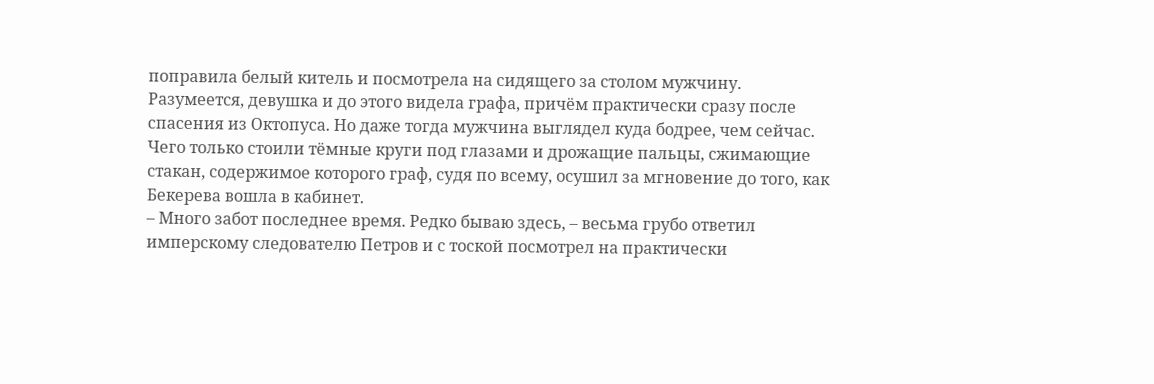поправила белый китель и посмотрела на сидящего за столом мужчину.
Разумеется, девушка и до этого видела графа, причём практически сразу после спасения из Октопуса. Но даже тогда мужчина выглядел куда бодрее, чем сейчас.
Чего только стоили тёмные круги под глазами и дрожащие пальцы, сжимающие стакан, содержимое которого граф, судя по всему, осушил за мгновение до того, как Бекерева вошла в кабинет.
– Много забот последнее время. Редко бываю здесь, – весьма грубо ответил имперскому следователю Петров и с тоской посмотрел на практически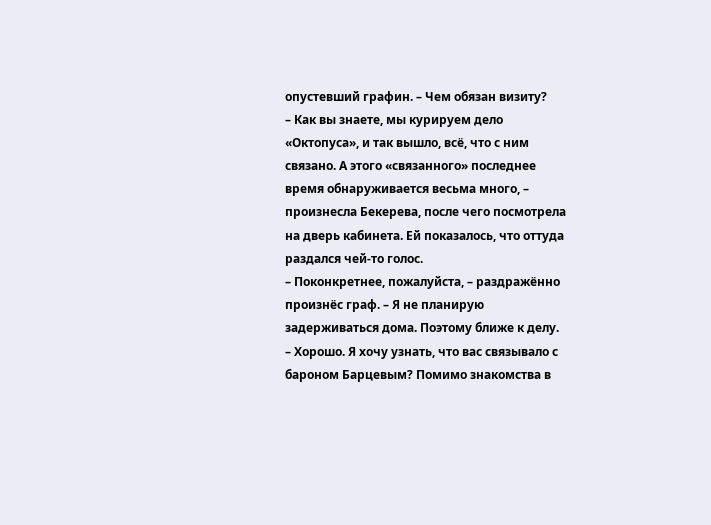опустевший графин. – Чем обязан визиту?
– Как вы знаете, мы курируем дело «Октопуса», и так вышло, всё, что с ним связано. А этого «связанного» последнее время обнаруживается весьма много, – произнесла Бекерева, после чего посмотрела на дверь кабинета. Ей показалось, что оттуда раздался чей-то голос.
– Поконкретнее, пожалуйста, – раздражённо произнёс граф. – Я не планирую задерживаться дома. Поэтому ближе к делу.
– Хорошо. Я хочу узнать, что вас связывало с бароном Барцевым? Помимо знакомства в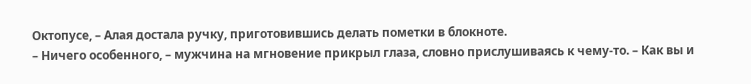Октопусе, – Алая достала ручку, приготовившись делать пометки в блокноте.
– Ничего особенного, – мужчина на мгновение прикрыл глаза, словно прислушиваясь к чему-то. – Как вы и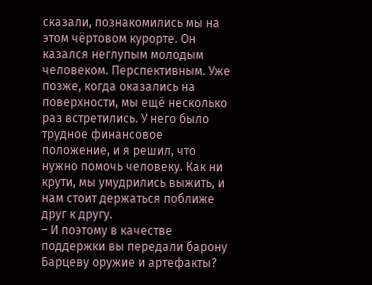сказали, познакомились мы на этом чёртовом курорте. Он казался неглупым молодым человеком. Перспективным. Уже позже, когда оказались на поверхности, мы ещё несколько раз встретились. У него было трудное финансовое положение, и я решил, что нужно помочь человеку. Как ни крути, мы умудрились выжить, и нам стоит держаться поближе друг к другу.
– И поэтому в качестве поддержки вы передали барону Барцеву оружие и артефакты?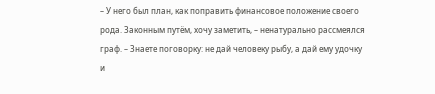– У него был план, как поправить финансовое положение своего рода. Законным путём, хочу заметить, – ненатурально рассмеялся граф. – Знаете поговорку: не дай человеку рыбу, а дай ему удочку и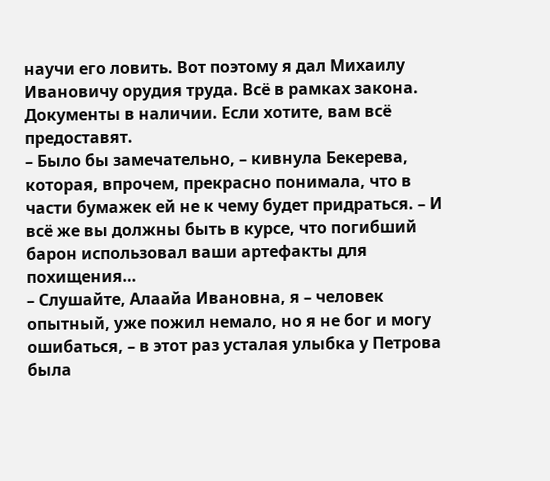научи его ловить. Вот поэтому я дал Михаилу Ивановичу орудия труда. Всё в рамках закона. Документы в наличии. Если хотите, вам всё предоставят.
– Было бы замечательно, – кивнула Бекерева, которая, впрочем, прекрасно понимала, что в части бумажек ей не к чему будет придраться. – И всё же вы должны быть в курсе, что погибший барон использовал ваши артефакты для похищения…
– Слушайте, Алаайа Ивановна, я – человек опытный, уже пожил немало, но я не бог и могу ошибаться, – в этот раз усталая улыбка у Петрова была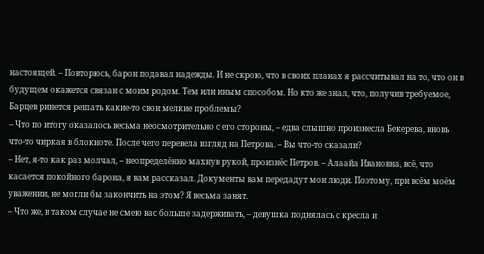настоящей. – Повторюсь, барон подавал надежды. И не скрою, что в своих планах я рассчитывал на то, что он в будущем окажется связан с моим родом. Тем или иным способом. Но кто же знал, что, получив требуемое, Барцев ринется решать какие-то свои мелкие проблемы?
– Что по итогу оказалось весьма неосмотрительно с его стороны, – едва слышно произнесла Бекерева, вновь что-то чиркая в блокноте. После чего перевела взгляд на Петрова. – Вы что-то сказали?
– Нет, я-то как раз молчал, – неопределённо махнув рукой, произнёс Петров. – Алаайа Ивановна, всё, что касается покойного барона, я вам рассказал. Документы вам передадут мои люди. Поэтому, при всём моём уважении, не могли бы закончить на этом? Я весьма занят.
– Что же, в таком случае не смею вас больше задерживать, – девушка поднялась с кресла и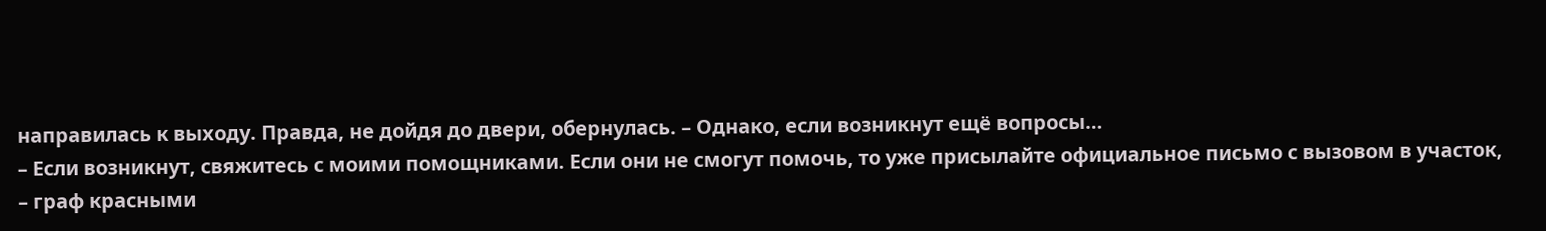направилась к выходу. Правда, не дойдя до двери, обернулась. – Однако, если возникнут ещё вопросы…
– Если возникнут, свяжитесь с моими помощниками. Если они не смогут помочь, то уже присылайте официальное письмо с вызовом в участок, – граф красными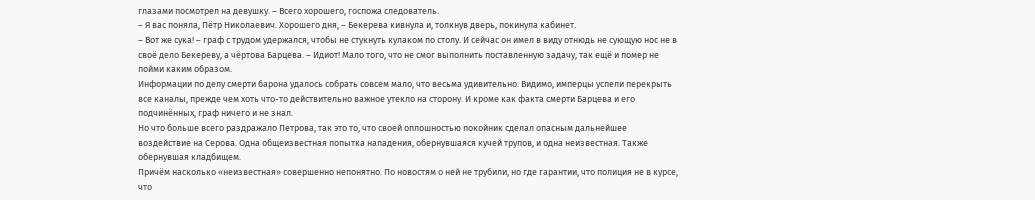глазами посмотрел на девушку. – Всего хорошего, госпожа следователь.
– Я вас поняла, Пётр Николаевич. Хорошего дня, – Бекерева кивнула и, толкнув дверь, покинула кабинет.
– Вот же сука! – граф с трудом удержался, чтобы не стукнуть кулаком по столу. И сейчас он имел в виду отнюдь не сующую нос не в своё дело Бекереву, а чёртова Барцева. – Идиот! Мало того, что не смог выполнить поставленную задачу, так ещё и помер не пойми каким образом.
Информации по делу смерти барона удалось собрать совсем мало, что весьма удивительно. Видимо, имперцы успели перекрыть все каналы, прежде чем хоть что-то действительно важное утекло на сторону. И кроме как факта смерти Барцева и его подчинённых, граф ничего и не знал.
Но что больше всего раздражало Петрова, так это то, что своей оплошностью покойник сделал опасным дальнейшее воздействие на Серова. Одна общеизвестная попытка нападения, обернувшаяся кучей трупов, и одна неизвестная. Также обернувшая кладбищем.
Причём насколько «неизвестная» совершенно непонятно. По новостям о ней не трубили, но где гарантии, что полиция не в курсе, что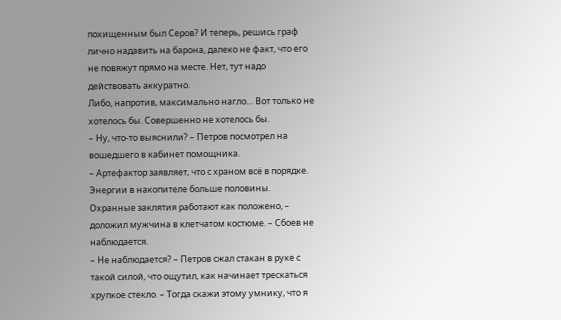похищенным был Серов? И теперь, решись граф лично надавить на барона, далеко не факт, что его не повяжут прямо на месте. Нет, тут надо действовать аккуратно.
Либо, напротив, максимально нагло… Вот только не хотелось бы. Совершенно не хотелось бы.
– Ну, что-то выяснили? – Петров посмотрел на вошедшего в кабинет помощника.
– Артефактор заявляет, что с храном всё в порядке. Энергии в накопителе больше половины. Охранные заклятия работают как положено, – доложил мужчина в клетчатом костюме. – Сбоев не наблюдается.
– Не наблюдается? – Петров сжал стакан в руке с такой силой, что ощутил, как начинает трескаться хрупкое стекло. – Тогда скажи этому умнику, что я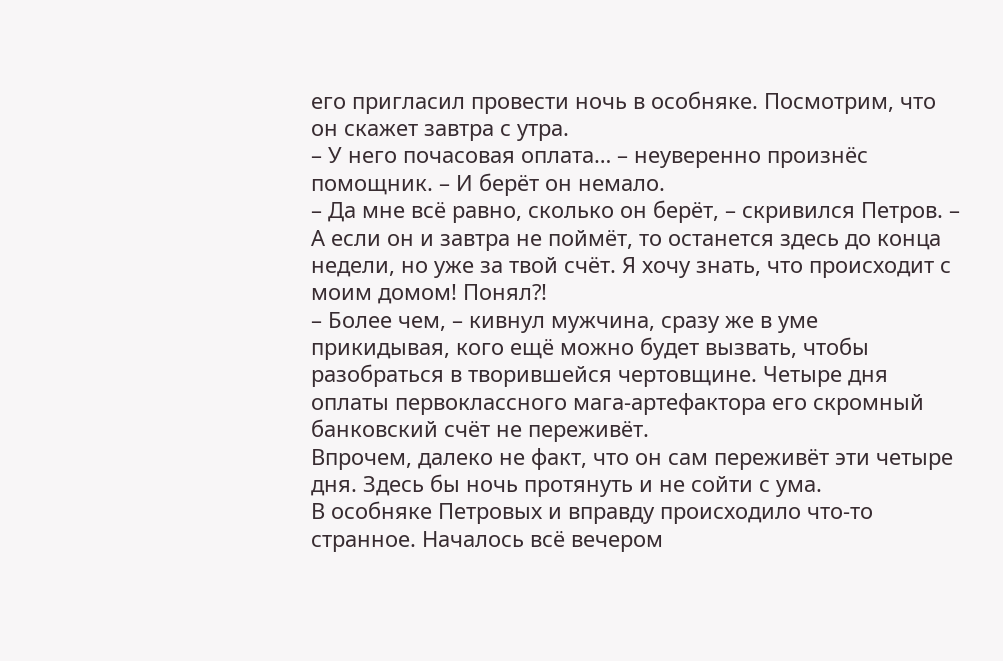его пригласил провести ночь в особняке. Посмотрим, что он скажет завтра с утра.
– У него почасовая оплата… – неуверенно произнёс помощник. – И берёт он немало.
– Да мне всё равно, сколько он берёт, – скривился Петров. – А если он и завтра не поймёт, то останется здесь до конца недели, но уже за твой счёт. Я хочу знать, что происходит с моим домом! Понял⁈
– Более чем, – кивнул мужчина, сразу же в уме прикидывая, кого ещё можно будет вызвать, чтобы разобраться в творившейся чертовщине. Четыре дня оплаты первоклассного мага-артефактора его скромный банковский счёт не переживёт.
Впрочем, далеко не факт, что он сам переживёт эти четыре дня. Здесь бы ночь протянуть и не сойти с ума.
В особняке Петровых и вправду происходило что-то странное. Началось всё вечером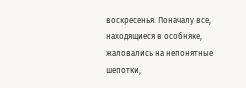воскресенья. Поначалу все, находящиеся в особняке, жаловались на непонятные шепотки,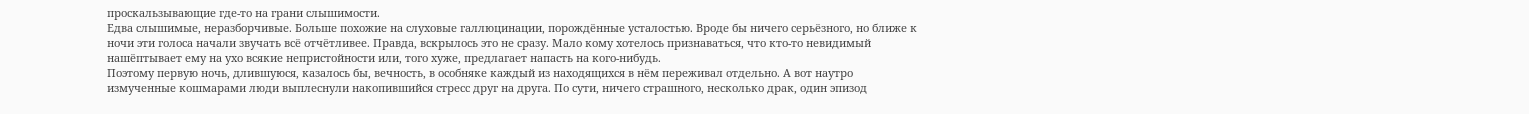проскальзывающие где-то на грани слышимости.
Едва слышимые, неразборчивые. Больше похожие на слуховые галлюцинации, порождённые усталостью. Вроде бы ничего серьёзного, но ближе к ночи эти голоса начали звучать всё отчётливее. Правда, вскрылось это не сразу. Мало кому хотелось признаваться, что кто-то невидимый нашёптывает ему на ухо всякие непристойности или, того хуже, предлагает напасть на кого-нибудь.
Поэтому первую ночь, длившуюся, казалось бы, вечность, в особняке каждый из находящихся в нём переживал отдельно. А вот наутро измученные кошмарами люди выплеснули накопившийся стресс друг на друга. По сути, ничего страшного, несколько драк, один эпизод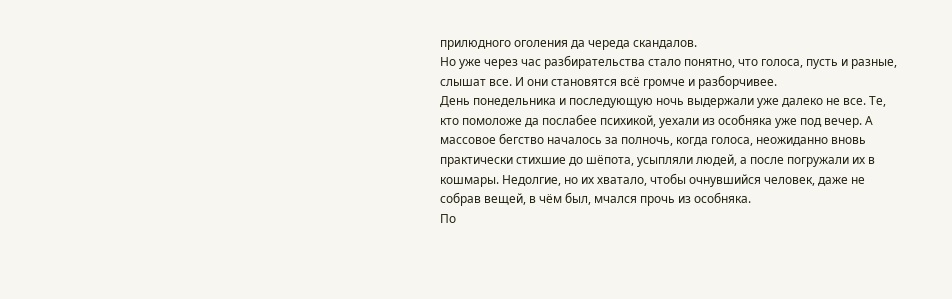прилюдного оголения да череда скандалов.
Но уже через час разбирательства стало понятно, что голоса, пусть и разные, слышат все. И они становятся всё громче и разборчивее.
День понедельника и последующую ночь выдержали уже далеко не все. Те, кто помоложе да послабее психикой, уехали из особняка уже под вечер. А массовое бегство началось за полночь, когда голоса, неожиданно вновь практически стихшие до шёпота, усыпляли людей, а после погружали их в кошмары. Недолгие, но их хватало, чтобы очнувшийся человек, даже не собрав вещей, в чём был, мчался прочь из особняка.
По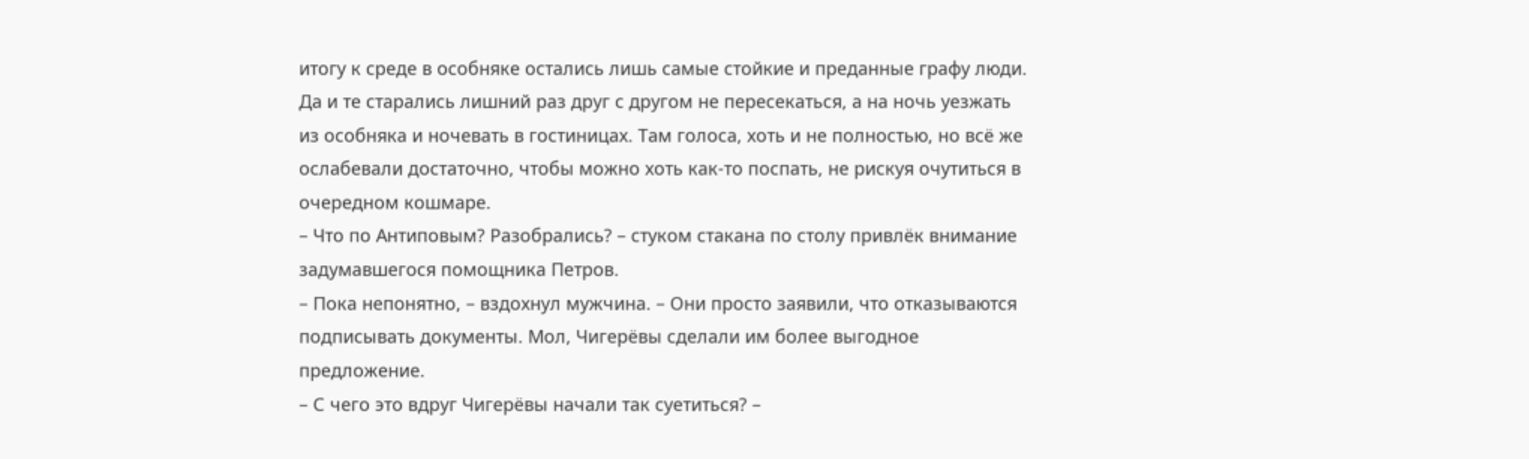итогу к среде в особняке остались лишь самые стойкие и преданные графу люди. Да и те старались лишний раз друг с другом не пересекаться, а на ночь уезжать из особняка и ночевать в гостиницах. Там голоса, хоть и не полностью, но всё же ослабевали достаточно, чтобы можно хоть как-то поспать, не рискуя очутиться в очередном кошмаре.
– Что по Антиповым? Разобрались? – стуком стакана по столу привлёк внимание задумавшегося помощника Петров.
– Пока непонятно, – вздохнул мужчина. – Они просто заявили, что отказываются подписывать документы. Мол, Чигерёвы сделали им более выгодное предложение.
– С чего это вдруг Чигерёвы начали так суетиться? –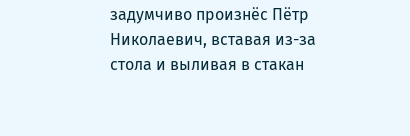задумчиво произнёс Пётр Николаевич, вставая из-за стола и выливая в стакан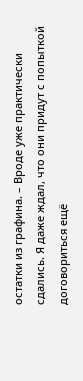остатки из графина. – Вроде уже практически сдались. Я даже ждал, что они придут с попыткой договориться ещё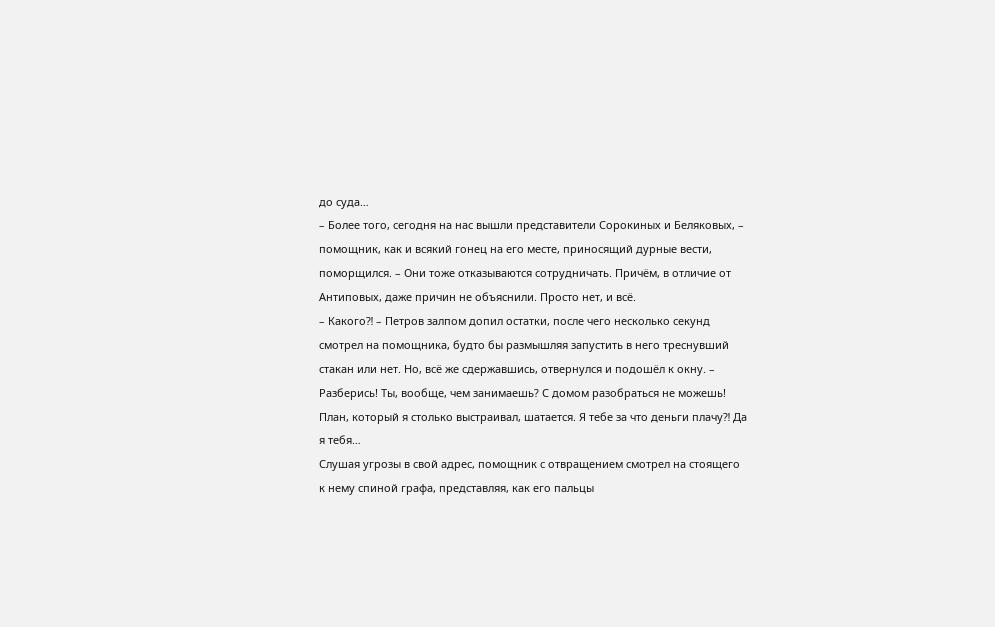до суда…
– Более того, сегодня на нас вышли представители Сорокиных и Беляковых, – помощник, как и всякий гонец на его месте, приносящий дурные вести, поморщился. – Они тоже отказываются сотрудничать. Причём, в отличие от Антиповых, даже причин не объяснили. Просто нет, и всё.
– Какого⁈ – Петров залпом допил остатки, после чего несколько секунд смотрел на помощника, будто бы размышляя запустить в него треснувший стакан или нет. Но, всё же сдержавшись, отвернулся и подошёл к окну. – Разберись! Ты, вообще, чем занимаешь? С домом разобраться не можешь! План, который я столько выстраивал, шатается. Я тебе за что деньги плачу⁈ Да я тебя…
Слушая угрозы в свой адрес, помощник с отвращением смотрел на стоящего к нему спиной графа, представляя, как его пальцы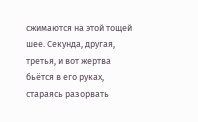сжимаются на этой тощей шее. Секунда, другая, третья, и вот жертва бьётся в его руках, стараясь разорвать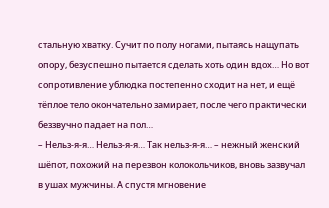стальную хватку. Сучит по полу ногами, пытаясь нащупать опору, безуспешно пытается сделать хоть один вдох… Но вот сопротивление ублюдка постепенно сходит на нет, и ещё тёплое тело окончательно замирает, после чего практически беззвучно падает на пол…
– Нельз-я-я… Нельз-я-я… Так нельз-я-я… – нежный женский шёпот, похожий на перезвон колокольчиков, вновь зазвучал в ушах мужчины. А спустя мгновение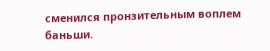сменился пронзительным воплем баньши.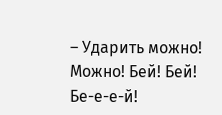– Ударить можно! Можно! Бей! Бей! Бе-е-е-й!